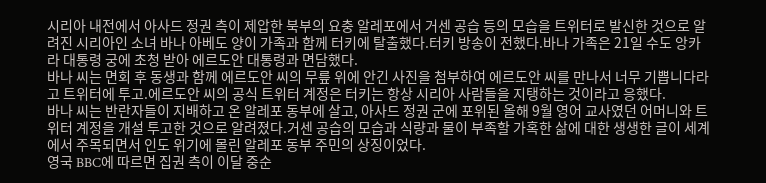시리아 내전에서 아사드 정권 측이 제압한 북부의 요충 알레포에서 거센 공습 등의 모습을 트위터로 발신한 것으로 알려진 시리아인 소녀 바나 아베도 양이 가족과 함께 터키에 탈출했다.터키 방송이 전했다.바나 가족은 21일 수도 앙카라 대통령 궁에 초청 받아 에르도안 대통령과 면담했다.
바나 씨는 면회 후 동생과 함께 에르도안 씨의 무릎 위에 안긴 사진을 첨부하여 에르도안 씨를 만나서 너무 기쁩니다라고 트위터에 투고.에르도안 씨의 공식 트위터 계정은 터키는 항상 시리아 사람들을 지탱하는 것이라고 응했다.
바나 씨는 반란자들이 지배하고 온 알레포 동부에 살고, 아사드 정권 군에 포위된 올해 9월 영어 교사였던 어머니와 트위터 계정을 개설 투고한 것으로 알려졌다.거센 공습의 모습과 식량과 물이 부족할 가혹한 삶에 대한 생생한 글이 세계에서 주목되면서 인도 위기에 몰린 알레포 동부 주민의 상징이었다.
영국 BBC에 따르면 집권 측이 이달 중순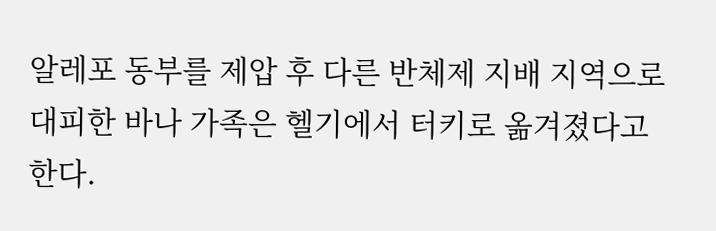알레포 동부를 제압 후 다른 반체제 지배 지역으로 대피한 바나 가족은 헬기에서 터키로 옮겨졌다고 한다.